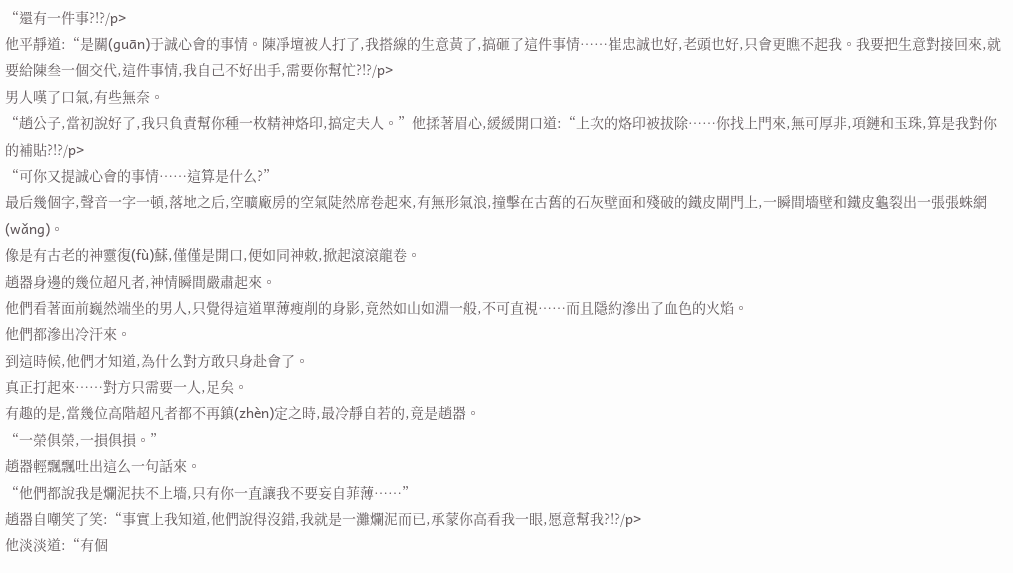“還有一件事?!?/p>
他平靜道:“是關(guān)于誠心會的事情。陳凈壇被人打了,我搭線的生意黃了,搞砸了這件事情……崔忠誠也好,老頭也好,只會更瞧不起我。我要把生意對接回來,就要給陳叁一個交代,這件事情,我自己不好出手,需要你幫忙?!?/p>
男人嘆了口氣,有些無奈。
“趙公子,當初說好了,我只負責幫你種一枚精神烙印,搞定夫人。”他揉著眉心,緩緩開口道:“上次的烙印被拔除……你找上門來,無可厚非,項鏈和玉珠,算是我對你的補貼?!?/p>
“可你又提誠心會的事情……這算是什么?”
最后幾個字,聲音一字一頓,落地之后,空曠廠房的空氣陡然席卷起來,有無形氣浪,撞擊在古舊的石灰壁面和殘破的鐵皮閘門上,一瞬間墻壁和鐵皮龜裂出一張張蛛網(wǎng)。
像是有古老的神靈復(fù)蘇,僅僅是開口,便如同神敕,掀起滾滾龍卷。
趙器身邊的幾位超凡者,神情瞬間嚴肅起來。
他們看著面前巍然端坐的男人,只覺得這道單薄瘦削的身影,竟然如山如淵一般,不可直視……而且隱約滲出了血色的火焰。
他們都滲出冷汗來。
到這時候,他們才知道,為什么對方敢只身赴會了。
真正打起來……對方只需要一人,足矣。
有趣的是,當幾位高階超凡者都不再鎮(zhèn)定之時,最冷靜自若的,竟是趙器。
“一榮俱榮,一損俱損。”
趙器輕飄飄吐出這么一句話來。
“他們都說我是爛泥扶不上墻,只有你一直讓我不要妄自菲薄……”
趙器自嘲笑了笑:“事實上我知道,他們說得沒錯,我就是一灘爛泥而已,承蒙你高看我一眼,愿意幫我?!?/p>
他淡淡道:“有個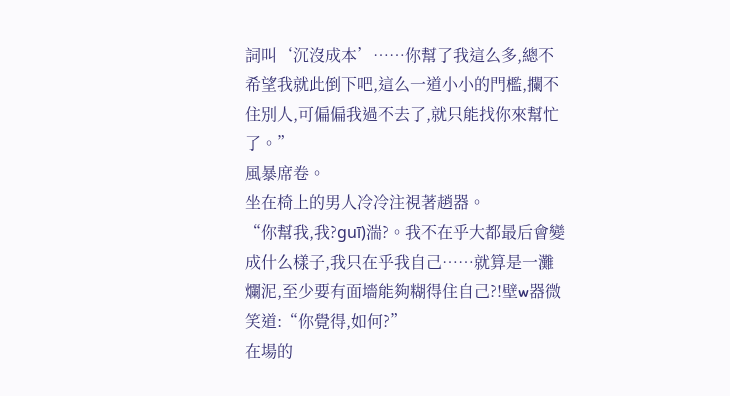詞叫‘沉沒成本’……你幫了我這么多,總不希望我就此倒下吧,這么一道小小的門檻,攔不住別人,可偏偏我過不去了,就只能找你來幫忙了。”
風暴席卷。
坐在椅上的男人冷冷注視著趙器。
“你幫我,我?guī)湍?。我不在乎大都最后會變成什么樣子,我只在乎我自己……就算是一灘爛泥,至少要有面墻能夠糊得住自己?!壁w器微笑道:“你覺得,如何?”
在場的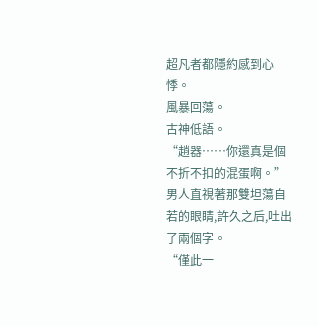超凡者都隱約感到心悸。
風暴回蕩。
古神低語。
“趙器……你還真是個不折不扣的混蛋啊。”
男人直視著那雙坦蕩自若的眼睛,許久之后,吐出了兩個字。
“僅此一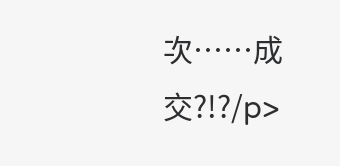次……成交?!?/p>